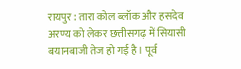रायपुर : तारा कोल ब्लॉक और हसदेव अरण्य को लेकर छत्तीसगढ़ में सियासी बयानबाजी तेज हो गई है। पूर्व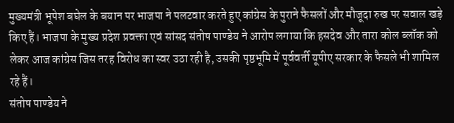मुख्यमंत्री भूपेश बघेल के बयान पर भाजपा ने पलटवार करते हुए कांग्रेस के पुराने फैसलों और मौजूदा रुख पर सवाल खड़े किए हैं। भाजपा के मुख्य प्रदेश प्रवक्ता एवं सांसद संतोष पाण्डेय ने आरोप लगाया कि हसदेव और तारा कोल ब्लॉक को लेकर आज कांग्रेस जिस तरह विरोध का स्वर उठा रही है, उसकी पृष्ठभूमि में पूर्ववर्ती यूपीए सरकार के फैसले भी शामिल रहे हैं।
संतोष पाण्डेय ने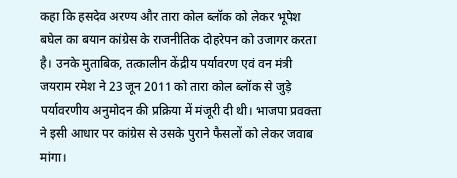कहा कि हसदेव अरण्य और तारा कोल ब्लॉक को लेकर भूपेश बघेल का बयान कांग्रेस के राजनीतिक दोहरेपन को उजागर करता है। उनके मुताबिक, तत्कालीन केंद्रीय पर्यावरण एवं वन मंत्री जयराम रमेश ने 23 जून 2011 को तारा कोल ब्लॉक से जुड़े पर्यावरणीय अनुमोदन की प्रक्रिया में मंजूरी दी थी। भाजपा प्रवक्ता ने इसी आधार पर कांग्रेस से उसके पुराने फैसलों को लेकर जवाब मांगा।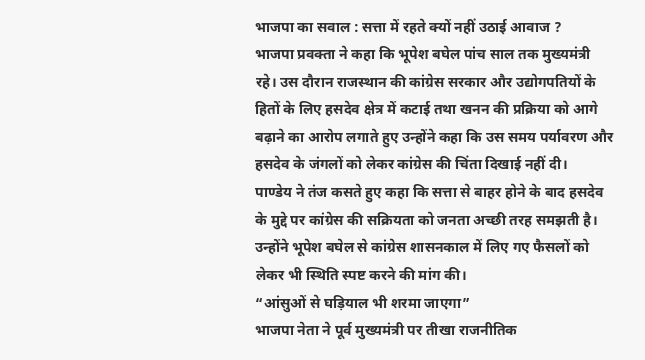भाजपा का सवाल : सत्ता में रहते क्यों नहीं उठाई आवाज ?
भाजपा प्रवक्ता ने कहा कि भूपेश बघेल पांच साल तक मुख्यमंत्री रहे। उस दौरान राजस्थान की कांग्रेस सरकार और उद्योगपतियों के हितों के लिए हसदेव क्षेत्र में कटाई तथा खनन की प्रक्रिया को आगे बढ़ाने का आरोप लगाते हुए उन्होंने कहा कि उस समय पर्यावरण और हसदेव के जंगलों को लेकर कांग्रेस की चिंता दिखाई नहीं दी।
पाण्डेय ने तंज कसते हुए कहा कि सत्ता से बाहर होने के बाद हसदेव के मुद्दे पर कांग्रेस की सक्रियता को जनता अच्छी तरह समझती है। उन्होंने भूपेश बघेल से कांग्रेस शासनकाल में लिए गए फैसलों को लेकर भी स्थिति स्पष्ट करने की मांग की।
“आंसुओं से घड़ियाल भी शरमा जाएगा”
भाजपा नेता ने पूर्व मुख्यमंत्री पर तीखा राजनीतिक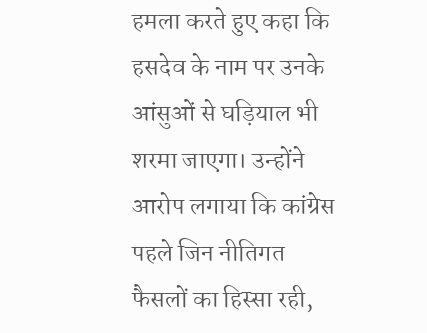हमला करते हुए कहा कि हसदेव के नाम पर उनके आंसुओं से घड़ियाल भी शरमा जाएगा। उन्होंने आरोप लगाया कि कांग्रेस पहले जिन नीतिगत फैसलों का हिस्सा रही,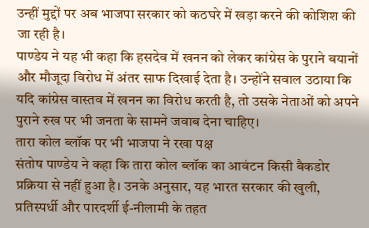उन्हीं मुद्दों पर अब भाजपा सरकार को कठघरे में खड़ा करने की कोशिश की जा रही है।
पाण्डेय ने यह भी कहा कि हसदेव में खनन को लेकर कांग्रेस के पुराने बयानों और मौजूदा विरोध में अंतर साफ दिखाई देता है। उन्होंने सवाल उठाया कि यदि कांग्रेस वास्तव में खनन का विरोध करती है, तो उसके नेताओं को अपने पुराने रुख पर भी जनता के सामने जवाब देना चाहिए।
तारा कोल ब्लॉक पर भी भाजपा ने रखा पक्ष
संतोष पाण्डेय ने कहा कि तारा कोल ब्लॉक का आवंटन किसी बैकडोर प्रक्रिया से नहीं हुआ है। उनके अनुसार, यह भारत सरकार की खुली, प्रतिस्पर्धी और पारदर्शी ई-नीलामी के तहत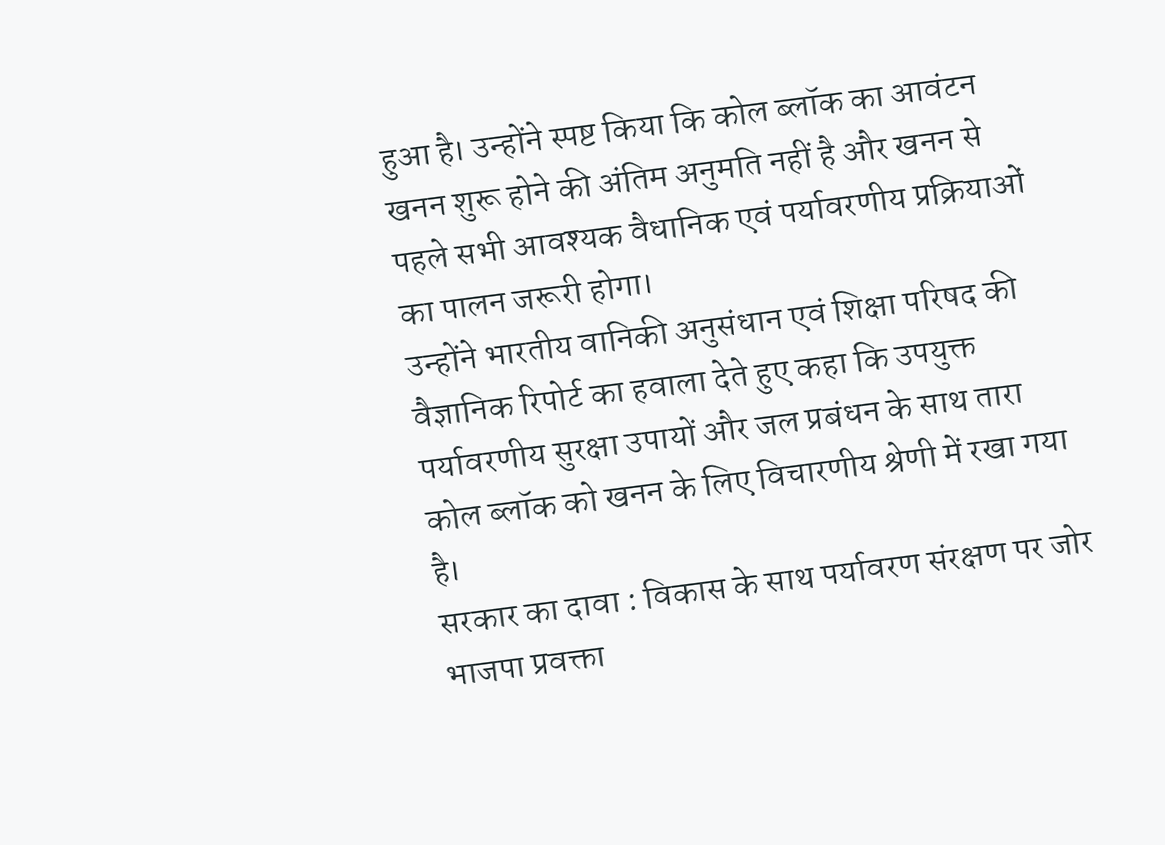हुआ है। उन्होंने स्पष्ट किया कि कोल ब्लॉक का आवंटन खनन शुरू होने की अंतिम अनुमति नहीं है और खनन से पहले सभी आवश्यक वैधानिक एवं पर्यावरणीय प्रक्रियाओं का पालन जरूरी होगा।
उन्होंने भारतीय वानिकी अनुसंधान एवं शिक्षा परिषद की वैज्ञानिक रिपोर्ट का हवाला देते हुए कहा कि उपयुक्त पर्यावरणीय सुरक्षा उपायों और जल प्रबंधन के साथ तारा कोल ब्लॉक को खनन के लिए विचारणीय श्रेणी में रखा गया है।
सरकार का दावा : विकास के साथ पर्यावरण संरक्षण पर जोर
भाजपा प्रवक्ता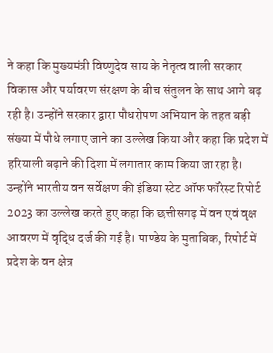ने कहा कि मुख्यमंत्री विष्णुदेव साय के नेतृत्व वाली सरकार विकास और पर्यावरण संरक्षण के बीच संतुलन के साथ आगे बढ़ रही है। उन्होंने सरकार द्वारा पौधरोपण अभियान के तहत बड़ी संख्या में पौधे लगाए जाने का उल्लेख किया और कहा कि प्रदेश में हरियाली बढ़ाने की दिशा में लगातार काम किया जा रहा है।
उन्होंने भारतीय वन सर्वेक्षण की इंडिया स्टेट ऑफ फॉरेस्ट रिपोर्ट 2023 का उल्लेख करते हुए कहा कि छत्तीसगढ़ में वन एवं वृक्ष आवरण में वृद्धि दर्ज की गई है। पाण्डेय के मुताबिक, रिपोर्ट में प्रदेश के वन क्षेत्र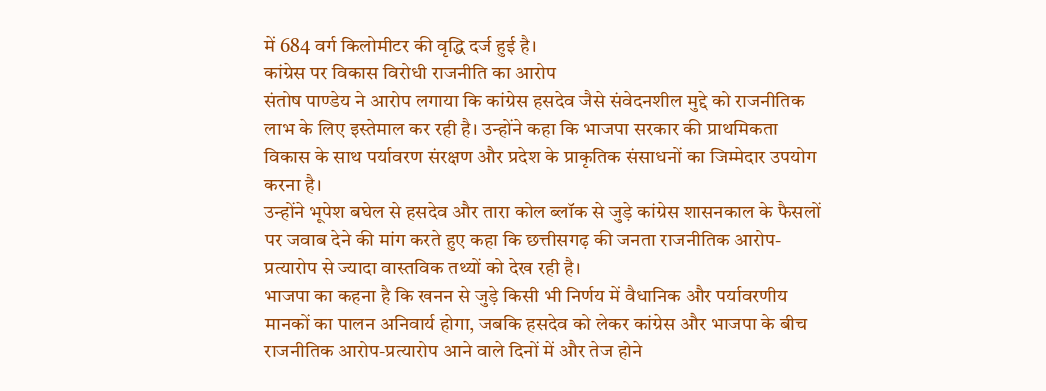में 684 वर्ग किलोमीटर की वृद्धि दर्ज हुई है।
कांग्रेस पर विकास विरोधी राजनीति का आरोप
संतोष पाण्डेय ने आरोप लगाया कि कांग्रेस हसदेव जैसे संवेदनशील मुद्दे को राजनीतिक लाभ के लिए इस्तेमाल कर रही है। उन्होंने कहा कि भाजपा सरकार की प्राथमिकता विकास के साथ पर्यावरण संरक्षण और प्रदेश के प्राकृतिक संसाधनों का जिम्मेदार उपयोग करना है।
उन्होंने भूपेश बघेल से हसदेव और तारा कोल ब्लॉक से जुड़े कांग्रेस शासनकाल के फैसलों पर जवाब देने की मांग करते हुए कहा कि छत्तीसगढ़ की जनता राजनीतिक आरोप-प्रत्यारोप से ज्यादा वास्तविक तथ्यों को देख रही है।
भाजपा का कहना है कि खनन से जुड़े किसी भी निर्णय में वैधानिक और पर्यावरणीय मानकों का पालन अनिवार्य होगा, जबकि हसदेव को लेकर कांग्रेस और भाजपा के बीच राजनीतिक आरोप-प्रत्यारोप आने वाले दिनों में और तेज होने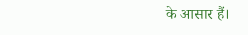के आसार हैं।